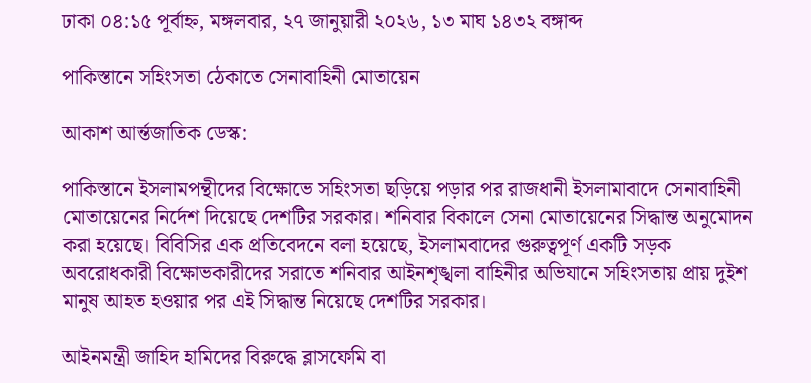ঢাকা ০৪:১৫ পূর্বাহ্ন, মঙ্গলবার, ২৭ জানুয়ারী ২০২৬, ১৩ মাঘ ১৪৩২ বঙ্গাব্দ

পাকিস্তানে সহিংসতা ঠেকাতে সেনাবাহিনী মোতায়েন

আকাশ আর্ন্তজাতিক ডেস্ক:

পাকিস্তানে ইসলামপন্থীদের বিক্ষোভে সহিংসতা ছড়িয়ে পড়ার পর রাজধানী ইসলামাবাদে সেনাবাহিনী মোতায়েনের নির্দেশ দিয়েছে দেশটির সরকার। শনিবার বিকালে সেনা মোতায়েনের সিদ্ধান্ত অনুমোদন করা হয়েছে। বিবিসির এক প্রতিবেদনে বলা হয়েছে, ইসলামবাদের গুরুত্বপূর্ণ একটি সড়ক অবরোধকারী বিক্ষোভকারীদের সরাতে শনিবার আইনশৃঙ্খলা বাহিনীর অভিযানে সহিংসতায় প্রায় দুইশ মানুষ আহত হওয়ার পর এই সিদ্ধান্ত নিয়েছে দেশটির সরকার।

আইনমন্ত্রী জাহিদ হামিদের বিরুদ্ধে ব্লাসফেমি বা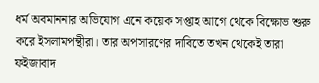ধর্ম অবমাননার অভিযোগ এনে কয়েক সপ্তাহ আগে থেকে বিক্ষোভ শুরু করে ইসলামপন্থীরা। তার অপসারণের দাবিতে তখন থেকেই তারা ফইজাবাদ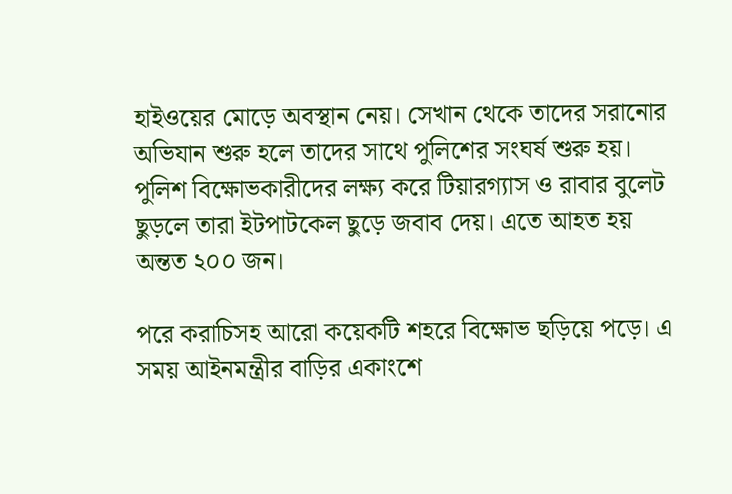হাইওয়ের মোড়ে অবস্থান নেয়। সেখান থেকে তাদের সরানোর অভিযান শুরু হলে তাদের সাথে পুলিশের সংঘর্ষ শুরু হয়। পুলিশ বিক্ষোভকারীদের লক্ষ্য করে টিয়ারগ্যাস ও রাবার বুলেট ছুড়লে তারা ইটপাটকেল ছুড়ে জবাব দেয়। এতে আহত হয় অন্তত ২০০ জন।

পরে করাচিসহ আরো কয়েকটি শহরে বিক্ষোভ ছড়িয়ে পড়ে। এ সময় আইনমন্ত্রীর বাড়ির একাংশে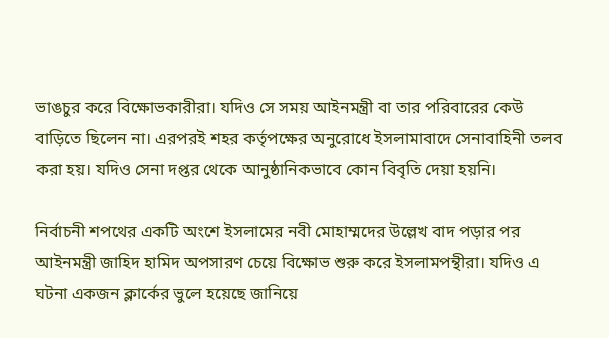ভাঙচুর করে বিক্ষোভকারীরা। যদিও সে সময় আইনমন্ত্রী বা তার পরিবারের কেউ বাড়িতে ছিলেন না। এরপরই শহর কর্তৃপক্ষের অনুরোধে ইসলামাবাদে সেনাবাহিনী তলব করা হয়। যদিও সেনা দপ্তর থেকে আনুষ্ঠানিকভাবে কোন বিবৃতি দেয়া হয়নি।

নির্বাচনী শপথের একটি অংশে ইসলামের নবী মোহাম্মদের উল্লেখ বাদ পড়ার পর আইনমন্ত্রী জাহিদ হামিদ অপসারণ চেয়ে বিক্ষোভ শুরু করে ইসলামপন্থীরা। যদিও এ ঘটনা একজন ক্লার্কের ভুলে হয়েছে জানিয়ে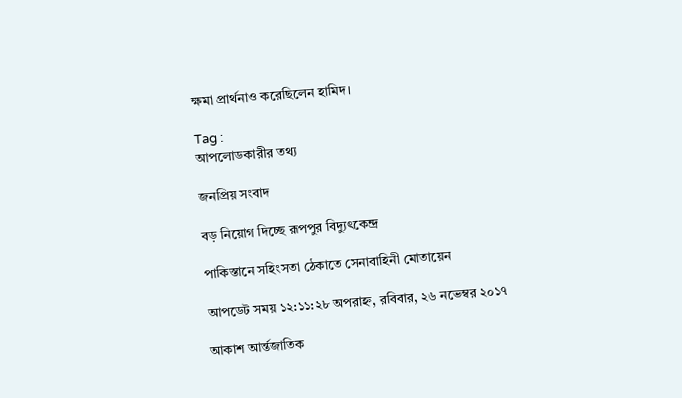ক্ষমা প্রার্থনাও করেছিলেন হামিদ।

Tag :
আপলোডকারীর তথ্য

জনপ্রিয় সংবাদ

বড় নিয়োগ দিচ্ছে রূপপুর বিদ্যুৎকেন্দ্র

পাকিস্তানে সহিংসতা ঠেকাতে সেনাবাহিনী মোতায়েন

আপডেট সময় ১২:১১:২৮ অপরাহ্ন, রবিবার, ২৬ নভেম্বর ২০১৭

আকাশ আর্ন্তজাতিক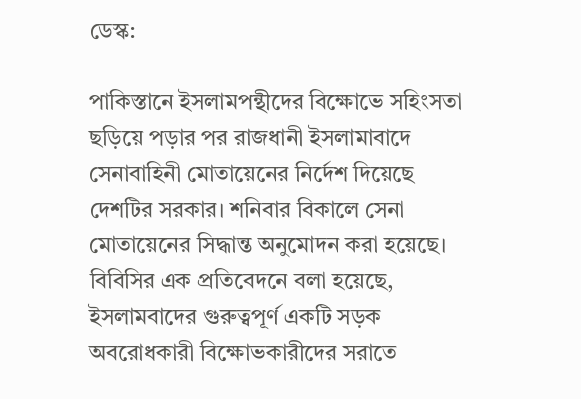ডেস্ক:

পাকিস্তানে ইসলামপন্থীদের বিক্ষোভে সহিংসতা ছড়িয়ে পড়ার পর রাজধানী ইসলামাবাদে সেনাবাহিনী মোতায়েনের নির্দেশ দিয়েছে দেশটির সরকার। শনিবার বিকালে সেনা মোতায়েনের সিদ্ধান্ত অনুমোদন করা হয়েছে। বিবিসির এক প্রতিবেদনে বলা হয়েছে, ইসলামবাদের গুরুত্বপূর্ণ একটি সড়ক অবরোধকারী বিক্ষোভকারীদের সরাতে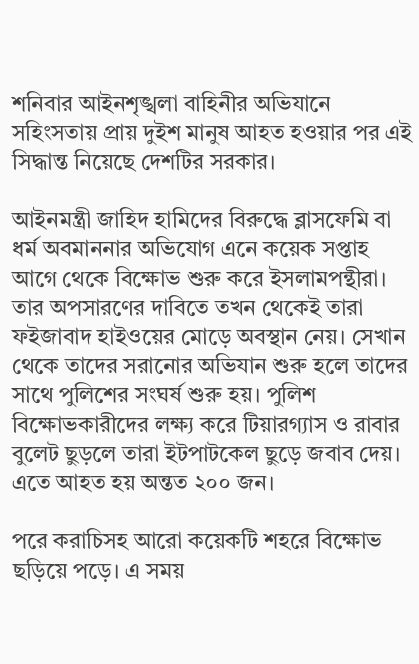শনিবার আইনশৃঙ্খলা বাহিনীর অভিযানে সহিংসতায় প্রায় দুইশ মানুষ আহত হওয়ার পর এই সিদ্ধান্ত নিয়েছে দেশটির সরকার।

আইনমন্ত্রী জাহিদ হামিদের বিরুদ্ধে ব্লাসফেমি বা ধর্ম অবমাননার অভিযোগ এনে কয়েক সপ্তাহ আগে থেকে বিক্ষোভ শুরু করে ইসলামপন্থীরা। তার অপসারণের দাবিতে তখন থেকেই তারা ফইজাবাদ হাইওয়ের মোড়ে অবস্থান নেয়। সেখান থেকে তাদের সরানোর অভিযান শুরু হলে তাদের সাথে পুলিশের সংঘর্ষ শুরু হয়। পুলিশ বিক্ষোভকারীদের লক্ষ্য করে টিয়ারগ্যাস ও রাবার বুলেট ছুড়লে তারা ইটপাটকেল ছুড়ে জবাব দেয়। এতে আহত হয় অন্তত ২০০ জন।

পরে করাচিসহ আরো কয়েকটি শহরে বিক্ষোভ ছড়িয়ে পড়ে। এ সময়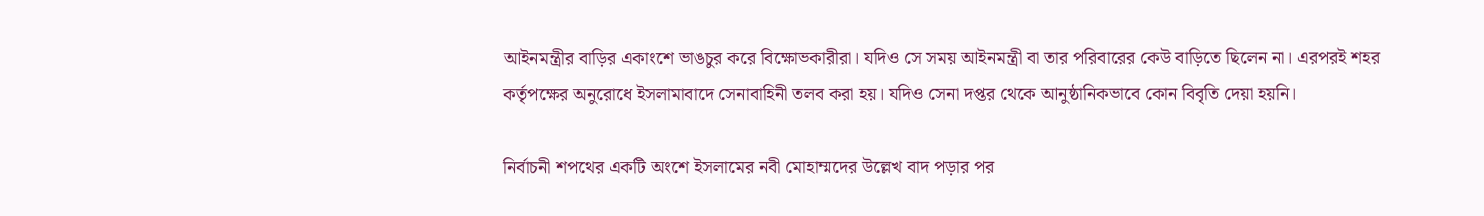আইনমন্ত্রীর বাড়ির একাংশে ভাঙচুর করে বিক্ষোভকারীরা। যদিও সে সময় আইনমন্ত্রী বা তার পরিবারের কেউ বাড়িতে ছিলেন না। এরপরই শহর কর্তৃপক্ষের অনুরোধে ইসলামাবাদে সেনাবাহিনী তলব করা হয়। যদিও সেনা দপ্তর থেকে আনুষ্ঠানিকভাবে কোন বিবৃতি দেয়া হয়নি।

নির্বাচনী শপথের একটি অংশে ইসলামের নবী মোহাম্মদের উল্লেখ বাদ পড়ার পর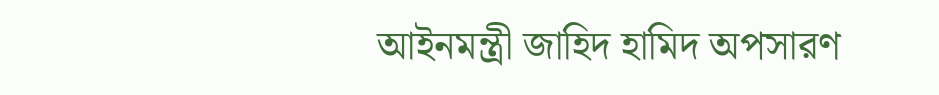আইনমন্ত্রী জাহিদ হামিদ অপসারণ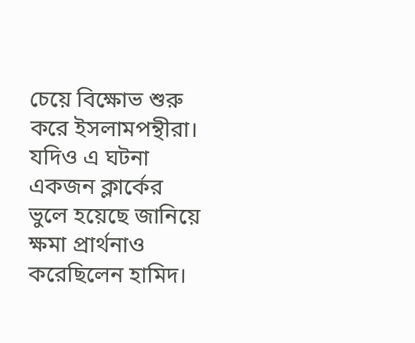চেয়ে বিক্ষোভ শুরু করে ইসলামপন্থীরা। যদিও এ ঘটনা একজন ক্লার্কের ভুলে হয়েছে জানিয়ে ক্ষমা প্রার্থনাও করেছিলেন হামিদ।